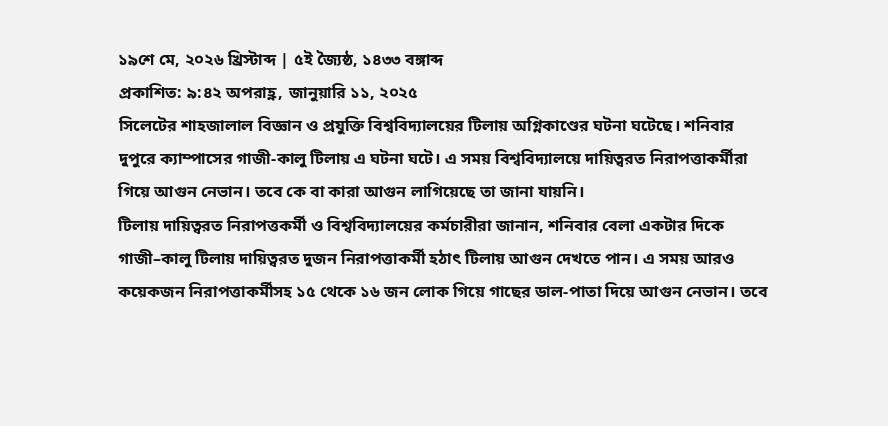১৯শে মে, ২০২৬ খ্রিস্টাব্দ | ৫ই জ্যৈষ্ঠ, ১৪৩৩ বঙ্গাব্দ
প্রকাশিত: ৯:৪২ অপরাহ্ণ, জানুয়ারি ১১, ২০২৫
সিলেটের শাহজালাল বিজ্ঞান ও প্রযুক্তি বিশ্ববিদ্যালয়ের টিলায় অগ্নিকাণ্ডের ঘটনা ঘটেছে। শনিবার দুপুরে ক্যাম্পাসের গাজী-কালু টিলায় এ ঘটনা ঘটে। এ সময় বিশ্ববিদ্যালয়ে দায়িত্বরত নিরাপত্তাকর্মীরা গিয়ে আগুন নেভান। তবে কে বা কারা আগুন লাগিয়েছে তা জানা যায়নি।
টিলায় দায়িত্বরত নিরাপত্তকর্মী ও বিশ্ববিদ্যালয়ের কর্মচারীরা জানান, শনিবার বেলা একটার দিকে গাজী–কালু টিলায় দায়িত্বরত দুজন নিরাপত্তাকর্মী হঠাৎ টিলায় আগুন দেখতে পান। এ সময় আরও কয়েকজন নিরাপত্তাকর্মীসহ ১৫ থেকে ১৬ জন লোক গিয়ে গাছের ডাল-পাতা দিয়ে আগুন নেভান। তবে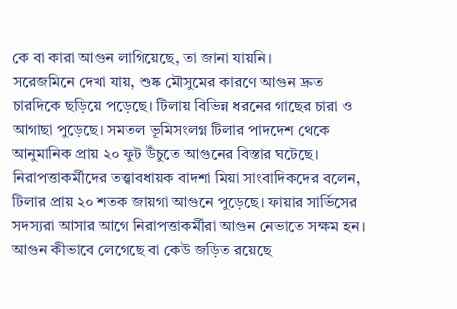কে বা কারা আগুন লাগিয়েছে, তা জানা যায়নি।
সরেজমিনে দেখা যায়, শুষ্ক মৌসুমের কারণে আগুন দ্রুত চারদিকে ছড়িয়ে পড়েছে। টিলায় বিভিন্ন ধরনের গাছের চারা ও আগাছা পুড়েছে। সমতল ভূমিসংলগ্ন টিলার পাদদেশ থেকে আনুমানিক প্রায় ২০ ফুট উঁচুতে আগুনের বিস্তার ঘটেছে। নিরাপত্তাকর্মীদের তত্ত্বাবধায়ক বাদশা মিয়া সাংবাদিকদের বলেন, টিলার প্রায় ২০ শতক জায়গা আগুনে পুড়েছে। ফায়ার সার্ভিসের সদস্যরা আসার আগে নিরাপত্তাকর্মীরা আগুন নেভাতে সক্ষম হন। আগুন কীভাবে লেগেছে বা কেউ জড়িত রয়েছে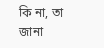কি না, তা জানা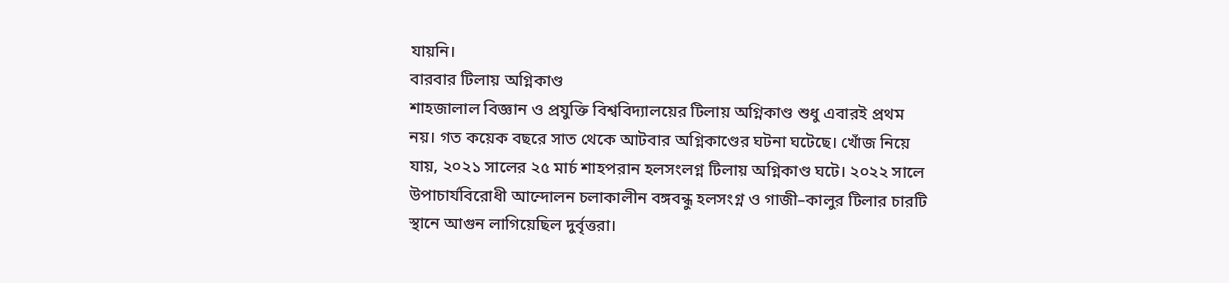যায়নি।
বারবার টিলায় অগ্নিকাণ্ড
শাহজালাল বিজ্ঞান ও প্রযুক্তি বিশ্ববিদ্যালয়ের টিলায় অগ্নিকাণ্ড শুধু এবারই প্রথম নয়। গত কয়েক বছরে সাত থেকে আটবার অগ্নিকাণ্ডের ঘটনা ঘটেছে। খোঁজ নিয়ে যায়, ২০২১ সালের ২৫ মার্চ শাহপরান হলসংলগ্ন টিলায় অগ্নিকাণ্ড ঘটে। ২০২২ সালে উপাচার্যবিরোধী আন্দোলন চলাকালীন বঙ্গবন্ধু হলসংগ্ন ও গাজী–কালুর টিলার চারটি স্থানে আগুন লাগিয়েছিল দুর্বৃত্তরা।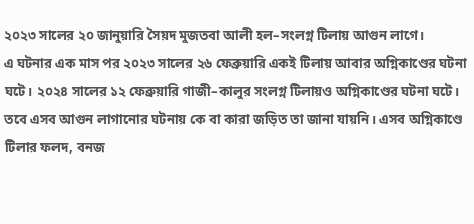২০২৩ সালের ২০ জানুয়ারি সৈয়দ মুজতবা আলী হল–সংলগ্ন টিলায় আগুন লাগে।
এ ঘটনার এক মাস পর ২০২৩ সালের ২৬ ফেব্রুয়ারি একই টিলায় আবার অগ্নিকাণ্ডের ঘটনা ঘটে। ২০২৪ সালের ১২ ফেব্রুয়ারি গাজী–কালুর সংলগ্ন টিলায়ও অগ্নিকাণ্ডের ঘটনা ঘটে। তবে এসব আগুন লাগানোর ঘটনায় কে বা কারা জড়িত তা জানা যায়নি। এসব অগ্নিকাণ্ডে টিলার ফলদ, বনজ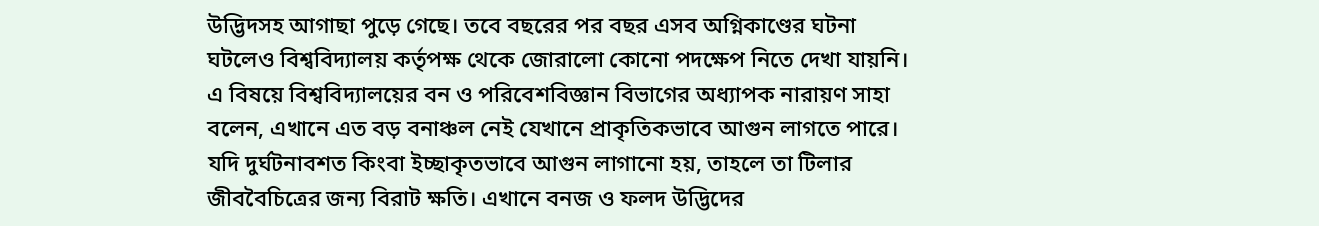উদ্ভিদসহ আগাছা পুড়ে গেছে। তবে বছরের পর বছর এসব অগ্নিকাণ্ডের ঘটনা ঘটলেও বিশ্ববিদ্যালয় কর্তৃপক্ষ থেকে জোরালো কোনো পদক্ষেপ নিতে দেখা যায়নি।
এ বিষয়ে বিশ্ববিদ্যালয়ের বন ও পরিবেশবিজ্ঞান বিভাগের অধ্যাপক নারায়ণ সাহা বলেন, এখানে এত বড় বনাঞ্চল নেই যেখানে প্রাকৃতিকভাবে আগুন লাগতে পারে। যদি দুর্ঘটনাবশত কিংবা ইচ্ছাকৃতভাবে আগুন লাগানো হয়, তাহলে তা টিলার জীববৈচিত্রের জন্য বিরাট ক্ষতি। এখানে বনজ ও ফলদ উদ্ভিদের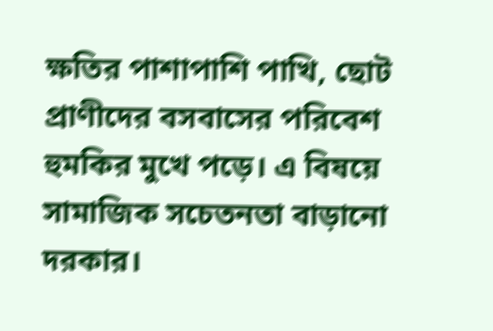ক্ষতির পাশাপাশি পাখি, ছোট প্রাণীদের বসবাসের পরিবেশ হুমকির মুখে পড়ে। এ বিষয়ে সামাজিক সচেতনতা বাড়ানো দরকার।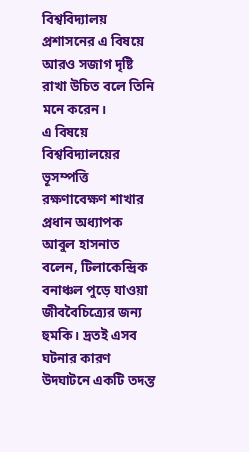বিশ্ববিদ্যালয় প্রশাসনের এ বিষয়ে আরও সজাগ দৃষ্টি রাখা উচিত বলে তিনি মনে করেন।
এ বিষয়ে বিশ্ববিদ্যালয়ের ভূসম্পত্তি রক্ষণাবেক্ষণ শাখার প্রধান অধ্যাপক আবুল হাসনাত বলেন, টিলাকেন্দ্রিক বনাঞ্চল পুড়ে যাওয়া জীববৈচিত্র্যের জন্য হুমকি। দ্রতই এসব ঘটনার কারণ উদ্ঘাটনে একটি তদন্ত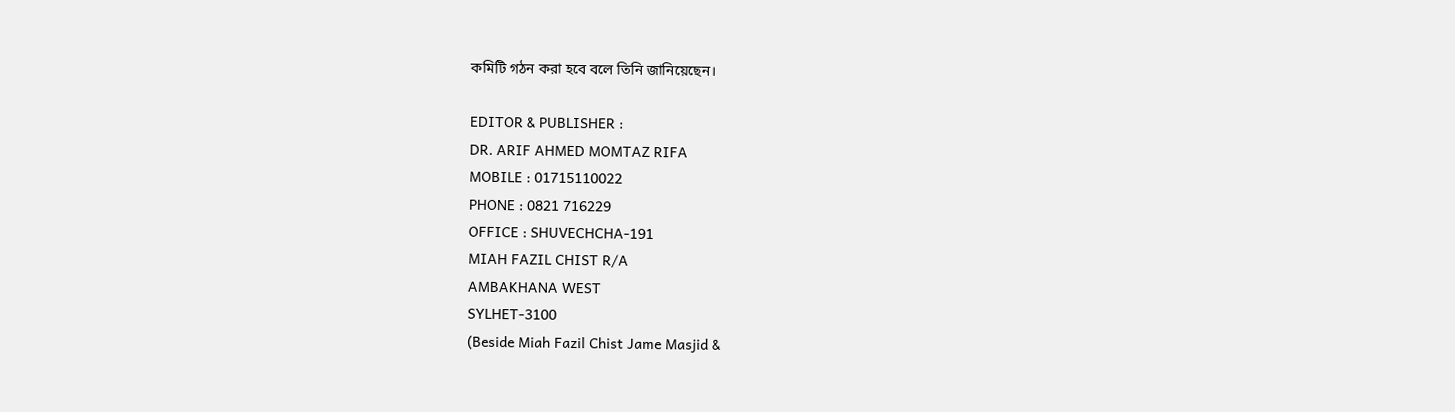কমিটি গঠন করা হবে বলে তিনি জানিয়েছেন।

EDITOR & PUBLISHER :
DR. ARIF AHMED MOMTAZ RIFA
MOBILE : 01715110022
PHONE : 0821 716229
OFFICE : SHUVECHCHA-191
MIAH FAZIL CHIST R/A
AMBAKHANA WEST
SYLHET-3100
(Beside Miah Fazil Chist Jame Masjid &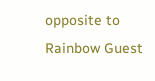opposite to Rainbow Guest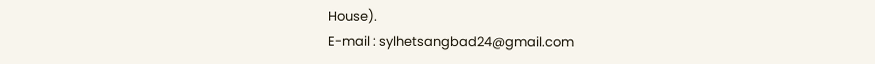House).
E-mail : sylhetsangbad24@gmail.com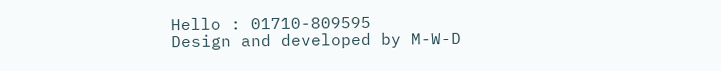Hello : 01710-809595
Design and developed by M-W-D